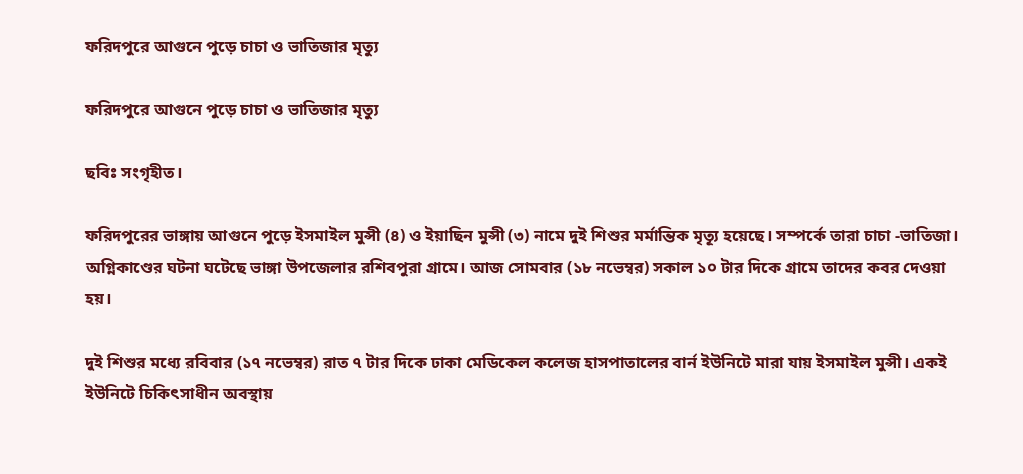ফরিদপুরে আগুনে পুড়ে চাচা ও ভাতিজার মৃত্যু

ফরিদপুরে আগুনে পুড়ে চাচা ও ভাতিজার মৃত্যু

ছবিঃ সংগৃহীত।

ফরিদপুরের ভাঙ্গায় আগুনে পুড়ে ইসমাইল মুন্সী (৪) ও ইয়াছিন মুন্সী (৩) নামে দুই শিশুর মর্মান্তিক মৃত্যূ হয়েছে। সম্পর্কে তারা চাচা -ভাতিজা। অগ্নিকাণ্ডের ঘটনা ঘটেছে ভাঙ্গা উপজেলার রশিবপুরা গ্রামে। আজ সোমবার (১৮ নভেম্বর) সকাল ১০ টার দিকে গ্রামে তাদের কবর দেওয়া হয়।

দুই শিশুর মধ্যে রবিবার (১৭ নভেম্বর) রাত ৭ টার দিকে ঢাকা মেডিকেল কলেজ হাসপাতালের বার্ন ইউনিটে মারা যায় ইসমাইল মুন্সী। একই ইউনিটে চিকিৎসাধীন অবস্থায়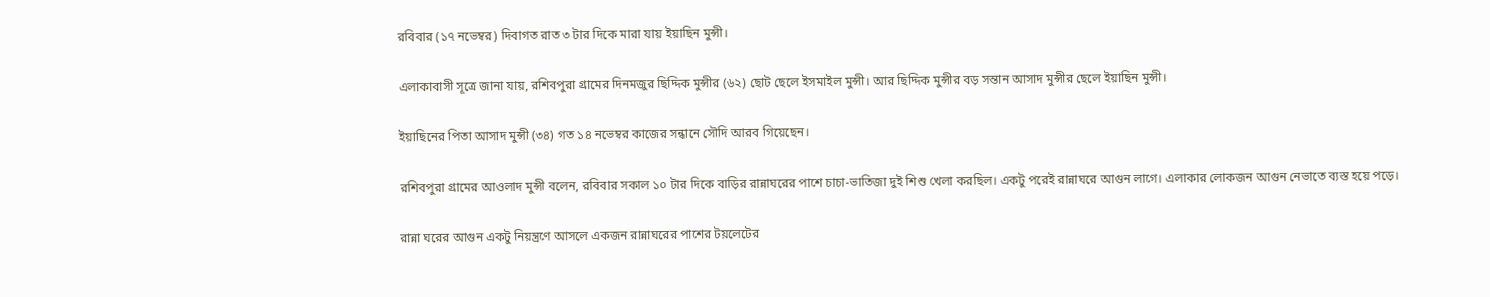রবিবার (১৭ নভেম্বর) দিবাগত রাত ৩ টার দিকে মারা যায় ইয়াছিন মুন্সী।

এলাকাবাসী সূত্রে জানা যায়, রশিবপুরা গ্রামের দিনমজুর ছিদ্দিক মুন্সীর (৬২) ছোট ছেলে ইসমাইল মুন্সী। আর ছিদ্দিক মুন্সীর বড় সন্তান আসাদ মুন্সীর ছেলে ইয়াছিন মুন্সী।

ইয়াছিনের পিতা আসাদ মুন্সী (৩৪) গত ১৪ নভেম্বর কাজের সন্ধানে সৌদি আরব গিয়েছেন।

রশিবপুরা গ্রামের আওলাদ মুন্সী বলেন, রবিবার সকাল ১০ টার দিকে বাড়ির রান্নাঘরের পাশে চাচা-ভাতিজা দুই শিশু খেলা করছিল। একটু পরেই রান্নাঘরে আগুন লাগে। এলাকার লোকজন আগুন নেভাতে ব্যস্ত হয়ে পড়ে।

রান্না ঘরের আগুন একটু নিয়ন্ত্রণে আসলে একজন রান্নাঘরের পাশের টয়লেটের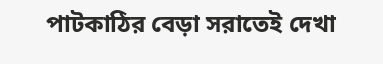পাটকাঠির বেড়া সরাতেই দেখা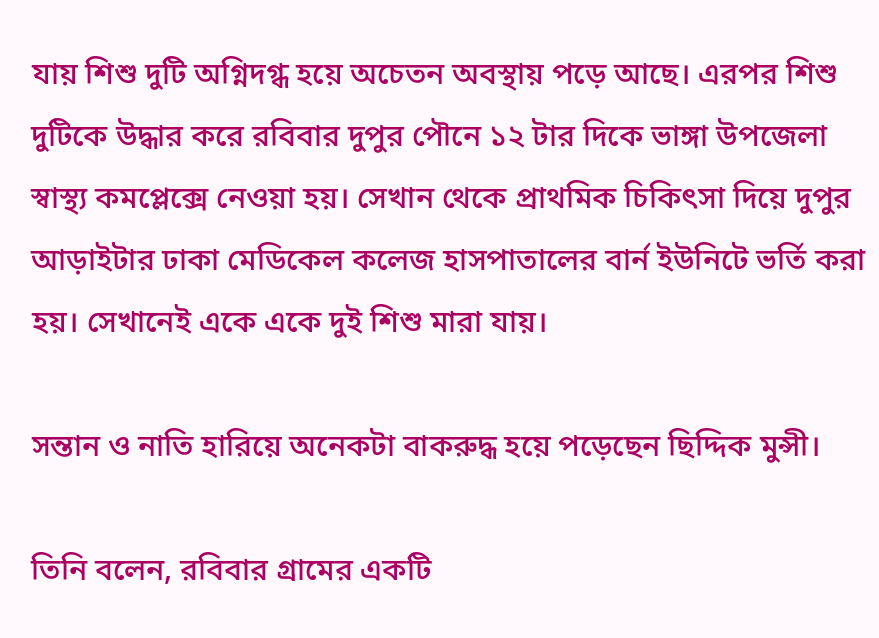যায় শিশু দুটি অগ্নিদগ্ধ হয়ে অচেতন অবস্থায় পড়ে আছে। এরপর শিশু দুটিকে উদ্ধার করে রবিবার দুপুর পৌনে ১২ টার দিকে ভাঙ্গা উপজেলা স্বাস্থ্য কমপ্লেক্সে নেওয়া হয়। সেখান থেকে প্রাথমিক চিকিৎসা দিয়ে দুপুর আড়াইটার ঢাকা মেডিকেল কলেজ হাসপাতালের বার্ন ইউনিটে ভর্তি করা হয়। সেখানেই একে একে দুই শিশু মারা যায়।

সন্তান ও নাতি হারিয়ে অনেকটা বাকরুদ্ধ হয়ে পড়েছেন ছিদ্দিক মুন্সী।

তিনি বলেন, রবিবার গ্রামের একটি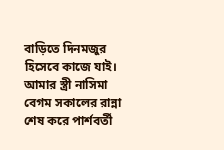বাড়িতে দিনমজুর হিসেবে কাজে যাই। আমার স্ত্রী নাসিমা বেগম সকালের রান্না শেষ করে পার্শবর্তী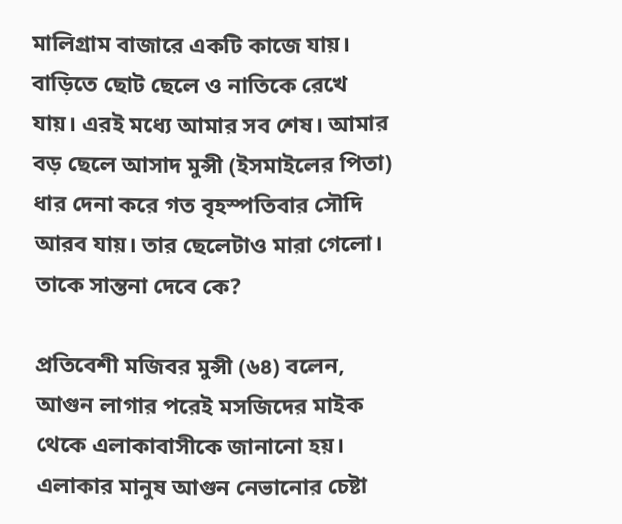মালিগ্রাম বাজারে একটি কাজে যায়। বাড়িতে ছোট ছেলে ও নাতিকে রেখে যায়। এরই মধ্যে আমার সব শেষ। আমার বড় ছেলে আসাদ মুন্সী (ইসমাইলের পিতা) ধার দেনা করে গত বৃহস্পতিবার সৌদি আরব যায়। তার ছেলেটাও মারা গেলো। তাকে সান্তনা দেবে কে?

প্রতিবেশী মজিবর মুন্সী (৬৪) বলেন, আগুন লাগার পরেই মসজিদের মাইক থেকে এলাকাবাসীকে জানানো হয়। এলাকার মানুষ আগুন নেভানোর চেষ্টা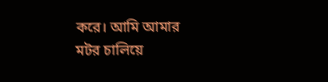করে। আমি আমার মটর চালিয়ে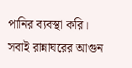পানির ব্যবস্থা করি। সবাই রান্নাঘরের আগুন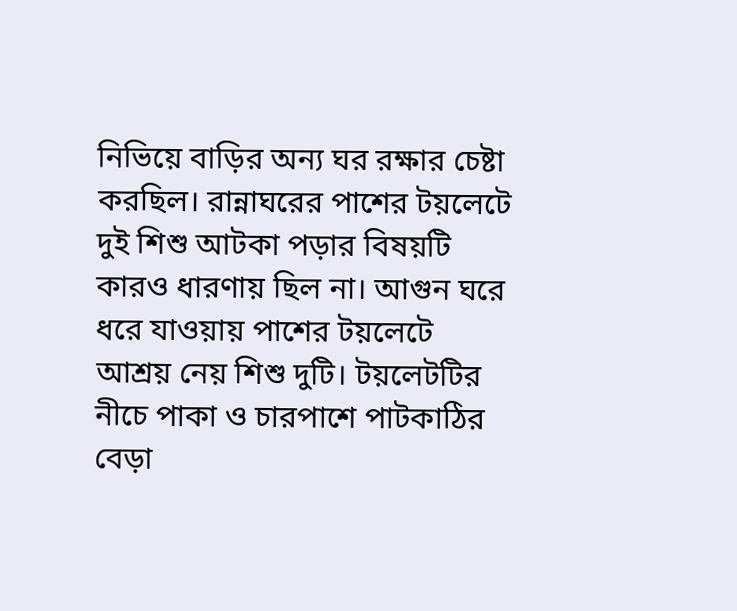নিভিয়ে বাড়ির অন্য ঘর রক্ষার চেষ্টা করছিল। রান্নাঘরের পাশের টয়লেটে দুই শিশু আটকা পড়ার বিষয়টি কারও ধারণায় ছিল না। আগুন ঘরে ধরে যাওয়ায় পাশের টয়লেটে আশ্রয় নেয় শিশু দুটি। টয়লেটটির নীচে পাকা ও চারপাশে পাটকাঠির বেড়া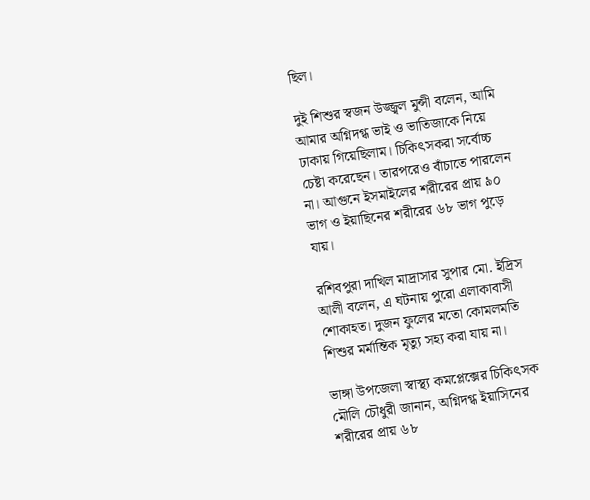ছিল।

দুই শিশুর স্বজন উজ্জ্বল মুন্সী বলেন, আমি আমার অগ্নিদগ্ধ ভাই ও ভাতিজাকে নিয়ে ঢাকায় গিয়েছিলাম। চিকিৎসকরা সর্বোচ্চ চেষ্টা করেছেন। তারপরেও বাঁচাতে পারলেন না। আগুনে ইসমাইলের শরীরের প্রায় ৯০ ভাগ ও ইয়াছিনের শরীরের ৬৮ ভাগ পুড়ে যায়।

রশিবপুরা দাখিল মাদ্রাসার সুপার মো. ইদ্রিস আলী বলেন, এ ঘটনায় পুরো এলাকাবাসী শোকাহত। দুজন ফুলের মতো কোমলমতি শিশুর মর্মান্তিক মৃত্যু সহ্য করা যায় না।

ভাঙ্গা উপজেলা স্বাস্থ্য কমপ্লেক্সের চিকিৎসক মৌলি চৌধুরী জানান, অগ্নিদগ্ধ ইয়াসিনের শরীরের প্রায় ৬৮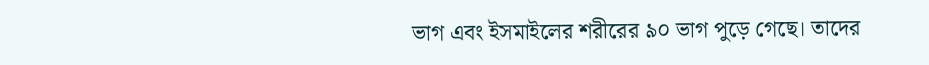ভাগ এবং ইসমাইলের শরীরের ৯০ ভাগ পুড়ে গেছে। তাদের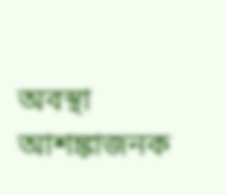অবস্থা আশঙ্কাজনক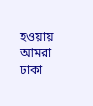হওয়ায় আমরা ঢাকা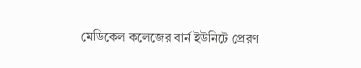মেডিকেল কলেজের বার্ন ইউনিটে প্রেরণ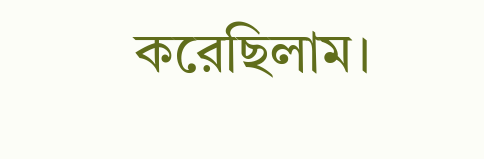করেছিলাম।